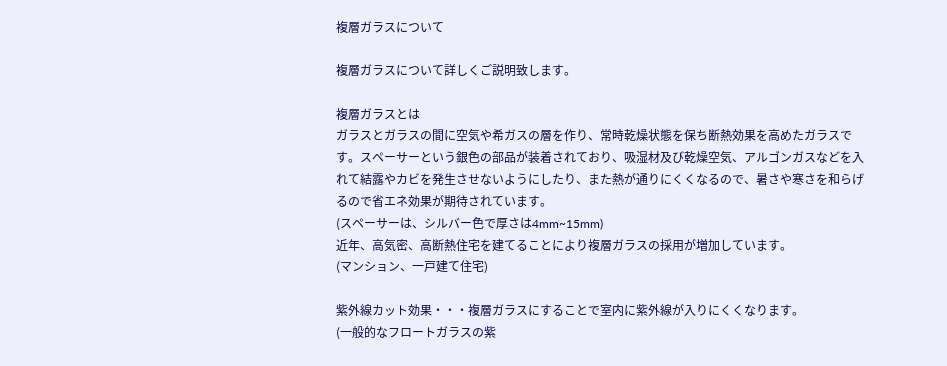複層ガラスについて

複層ガラスについて詳しくご説明致します。

複層ガラスとは
ガラスとガラスの間に空気や希ガスの層を作り、常時乾燥状態を保ち断熱効果を高めたガラスです。スペーサーという銀色の部品が装着されており、吸湿材及び乾燥空気、アルゴンガスなどを入れて結露やカビを発生させないようにしたり、また熱が通りにくくなるので、暑さや寒さを和らげるので省エネ効果が期待されています。
(スペーサーは、シルバー色で厚さは4mm~15mm)
近年、高気密、高断熱住宅を建てることにより複層ガラスの採用が増加しています。
(マンション、一戸建て住宅)

紫外線カット効果・・・複層ガラスにすることで室内に紫外線が入りにくくなります。
(一般的なフロートガラスの紫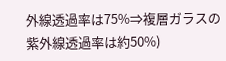外線透過率は75%⇒複層ガラスの紫外線透過率は約50%)